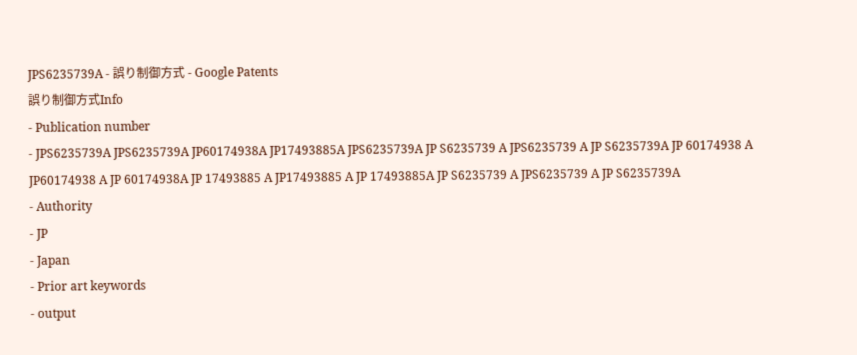JPS6235739A - 誤り制御方式 - Google Patents
誤り制御方式Info
- Publication number
- JPS6235739A JPS6235739A JP60174938A JP17493885A JPS6235739A JP S6235739 A JPS6235739 A JP S6235739A JP 60174938 A JP60174938 A JP 60174938A JP 17493885 A JP17493885 A JP 17493885A JP S6235739 A JPS6235739 A JP S6235739A
- Authority
- JP
- Japan
- Prior art keywords
- output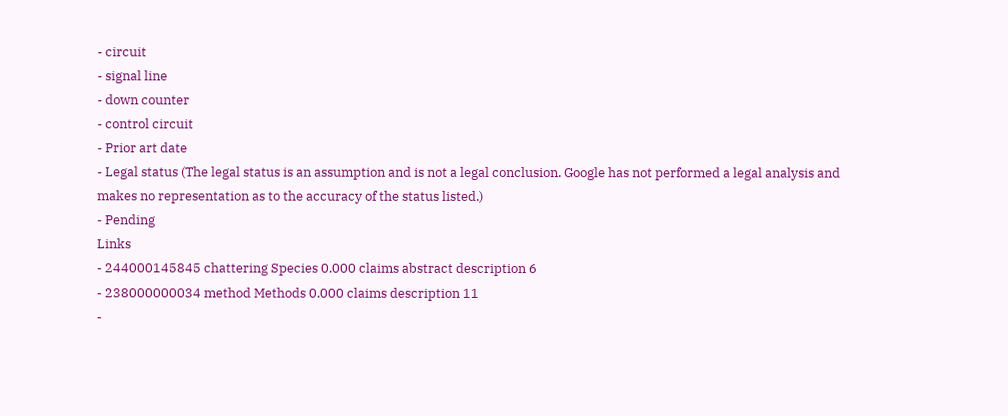- circuit
- signal line
- down counter
- control circuit
- Prior art date
- Legal status (The legal status is an assumption and is not a legal conclusion. Google has not performed a legal analysis and makes no representation as to the accuracy of the status listed.)
- Pending
Links
- 244000145845 chattering Species 0.000 claims abstract description 6
- 238000000034 method Methods 0.000 claims description 11
-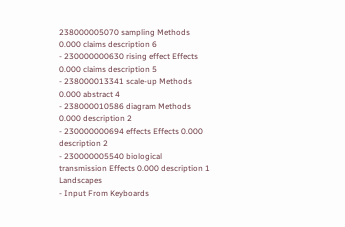238000005070 sampling Methods 0.000 claims description 6
- 230000000630 rising effect Effects 0.000 claims description 5
- 238000013341 scale-up Methods 0.000 abstract 4
- 238000010586 diagram Methods 0.000 description 2
- 230000000694 effects Effects 0.000 description 2
- 230000005540 biological transmission Effects 0.000 description 1
Landscapes
- Input From Keyboards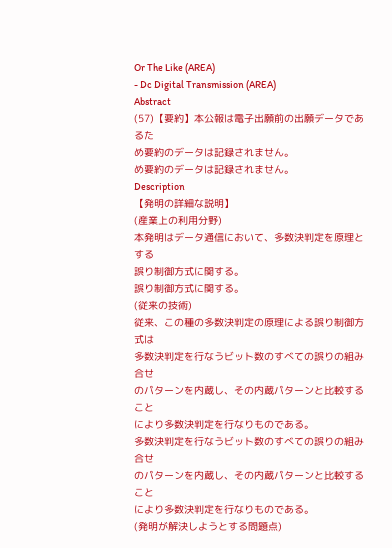Or The Like (AREA)
- Dc Digital Transmission (AREA)
Abstract
(57)【要約】本公報は電子出願前の出願データであるた
め要約のデータは記録されません。
め要約のデータは記録されません。
Description
【発明の詳細な説明】
(産業上の利用分野)
本発明はデータ通信において、多数決判定を原理とする
誤り制御方式に関する。
誤り制御方式に関する。
(従来の技術)
従来、この種の多数決判定の原理による誤り制御方式は
多数決判定を行なうビット数のすべての誤りの組み合せ
のパターンを内蔵し、その内蔵パターンと比較すること
により多数決判定を行なりものである。
多数決判定を行なうビット数のすべての誤りの組み合せ
のパターンを内蔵し、その内蔵パターンと比較すること
により多数決判定を行なりものである。
(発明が解決しようとする問題点)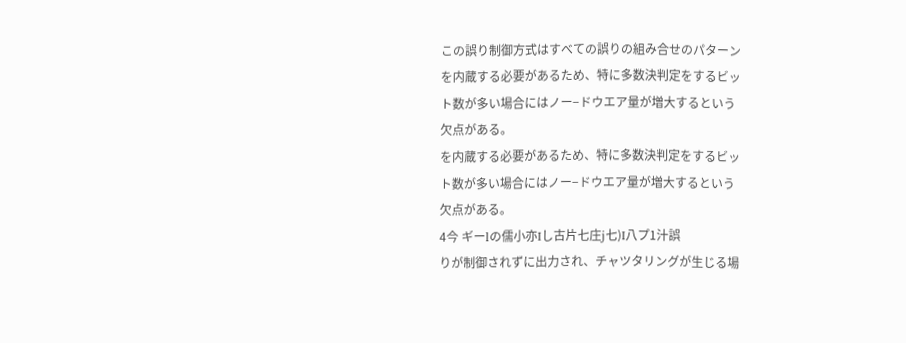この誤り制御方式はすべての誤りの組み合せのパターン
を内蔵する必要があるため、特に多数決判定をするビッ
ト数が多い場合にはノー−ドウエア量が増大するという
欠点がある。
を内蔵する必要があるため、特に多数決判定をするビッ
ト数が多い場合にはノー−ドウエア量が増大するという
欠点がある。
4今 ギーlの儒小亦Iし古片七庄j七)I八プ1汁誤
りが制御されずに出力され、チャツタリングが生じる場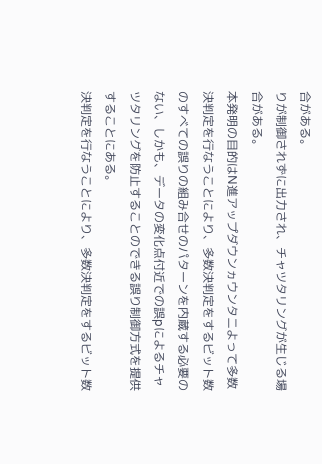合がある。
りが制御されずに出力され、チャツタリングが生じる場
合がある。
本発明の目的はN進アップダウンヵウンタニよって多数
決判定を行なうことにより、多数決判定をするビット数
のすべての誤りの組み合せのパターンを内蔵する必要の
ない、しかも、データの変化点付近での誤pによるチャ
ツタリングを防止することのできる誤り制御方式を提供
することにある。
決判定を行なうことにより、多数決判定をするビット数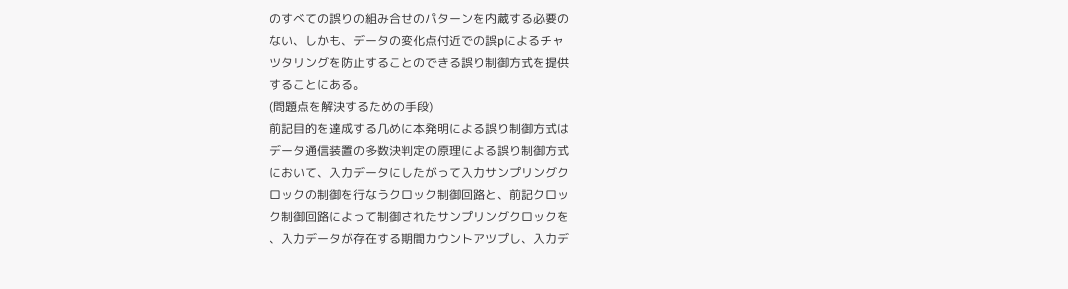のすべての誤りの組み合せのパターンを内蔵する必要の
ない、しかも、データの変化点付近での誤pによるチャ
ツタリングを防止することのできる誤り制御方式を提供
することにある。
(問題点を解決するための手段)
前記目的を達成する几めに本発明による誤り制御方式は
データ通信装置の多数決判定の原理による誤り制御方式
において、入力データにしたがって入力サンプリングク
ロックの制御を行なうクロック制御回路と、前記クロッ
ク制御回路によって制御されたサンプリングクロックを
、入力データが存在する期間カウントアツプし、入力デ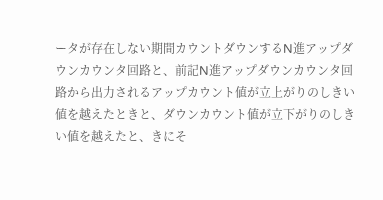ータが存在しない期間カウントダウンするN進アップダ
ウンカウンタ回路と、前記N進アップダウンカウンタ回
路から出力されるアップカウント値が立上がりのしきい
値を越えたときと、ダウンカウント値が立下がりのしき
い値を越えたと、きにそ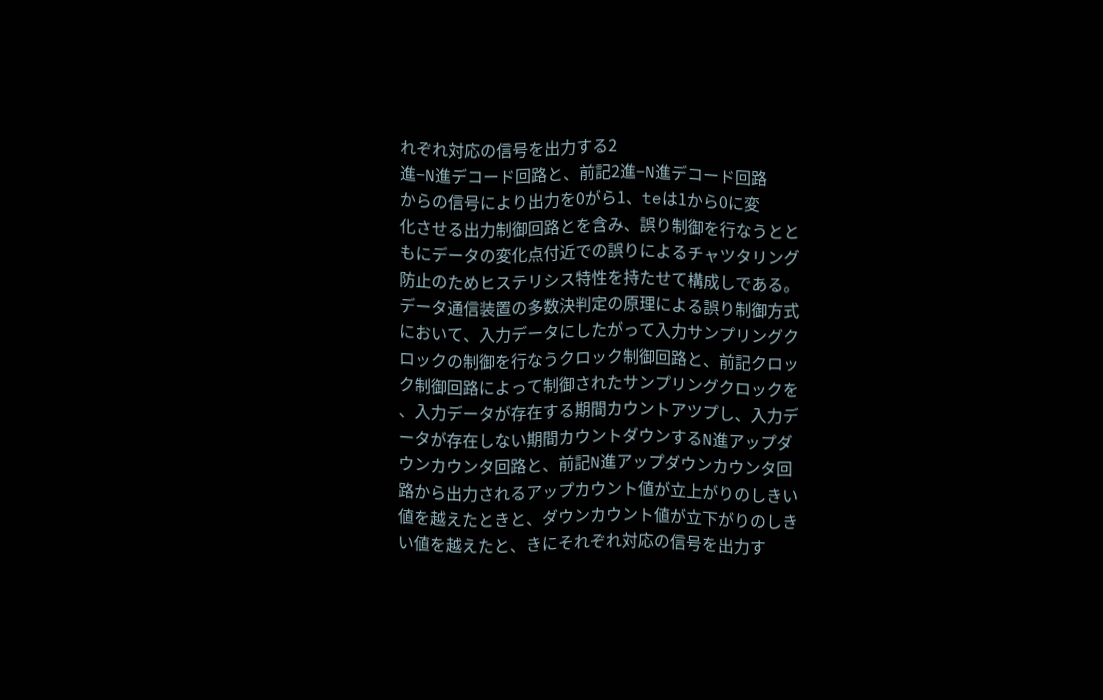れぞれ対応の信号を出力する2
進−N進デコード回路と、前記2進−N進デコード回路
からの信号により出力を0がら1、teは1から0に変
化させる出力制御回路とを含み、誤り制御を行なうとと
もにデータの変化点付近での誤りによるチャツタリング
防止のためヒステリシス特性を持たせて構成しである。
データ通信装置の多数決判定の原理による誤り制御方式
において、入力データにしたがって入力サンプリングク
ロックの制御を行なうクロック制御回路と、前記クロッ
ク制御回路によって制御されたサンプリングクロックを
、入力データが存在する期間カウントアツプし、入力デ
ータが存在しない期間カウントダウンするN進アップダ
ウンカウンタ回路と、前記N進アップダウンカウンタ回
路から出力されるアップカウント値が立上がりのしきい
値を越えたときと、ダウンカウント値が立下がりのしき
い値を越えたと、きにそれぞれ対応の信号を出力す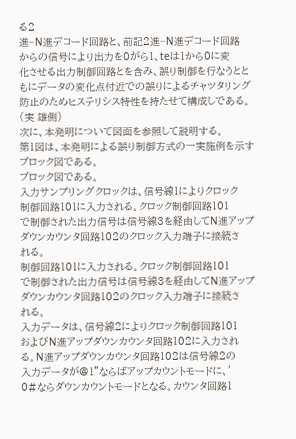る2
進−N進デコード回路と、前記2進−N進デコード回路
からの信号により出力を0がら1、teは1から0に変
化させる出力制御回路とを含み、誤り制御を行なうとと
もにデータの変化点付近での誤りによるチャツタリング
防止のためヒステリシス特性を持たせて構成しである。
(実 雄側)
次に、本発明について図面を参照して説明する。
第1図は、本発明による誤り制御方式の一実施例を示す
ブロック図である。
ブロック図である。
入力サンプリングクロックは、信号線1によりクロック
制御回路101に入力される。クロック制御回路101
で制御された出力信号は信号線3を経由してN進アップ
ダウンカウンタ回路102のクロック入力端子に接続さ
れる。
制御回路101に入力される。クロック制御回路101
で制御された出力信号は信号線3を経由してN進アップ
ダウンカウンタ回路102のクロック入力端子に接続さ
れる。
入力データは、信号線2によりクロック制御回路101
およびN進アップダウンカウンタ回路102に入力され
る。N進アップダウンカウンタ回路102は信号線2の
入力データが@1”ならばアップカウントモードに、′
0#ならダウンカウントモードとなる。カウンタ回路1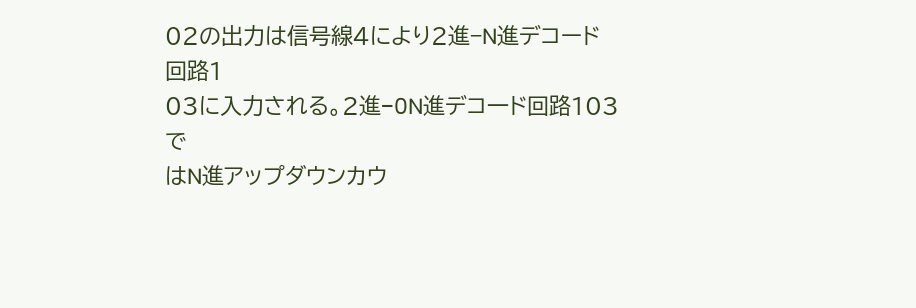02の出力は信号線4により2進−N進デコード回路1
03に入力される。2進−0N進デコ一ド回路103で
はN進アップダウンカウ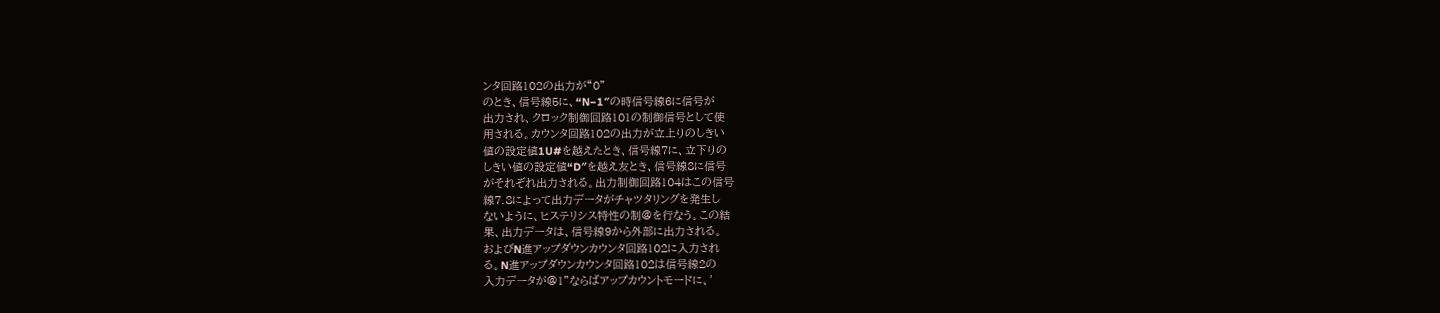ンタ回路102の出力が“0”
のとき、信号線5に、“N−1″の時信号線6に信号が
出力され、クロック制御回路101の制御信号として使
用される。カウンタ回路102の出力が立上りのしきい
値の設定値1U#を越えたとき、信号線7に、立下りの
しきい値の設定値“D″を越え友とき、信号線8に信号
がそれぞれ出力される。出力制御回路104はこの信号
線7.8によって出力データがチャツタリングを発生し
ないように、ヒステリシス特性の制@を行なう。この結
果、出力データは、信号線9から外部に出力される。
およびN進アップダウンカウンタ回路102に入力され
る。N進アップダウンカウンタ回路102は信号線2の
入力データが@1”ならばアップカウントモードに、′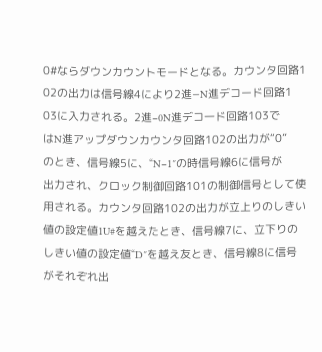0#ならダウンカウントモードとなる。カウンタ回路1
02の出力は信号線4により2進−N進デコード回路1
03に入力される。2進−0N進デコ一ド回路103で
はN進アップダウンカウンタ回路102の出力が“0”
のとき、信号線5に、“N−1″の時信号線6に信号が
出力され、クロック制御回路101の制御信号として使
用される。カウンタ回路102の出力が立上りのしきい
値の設定値1U#を越えたとき、信号線7に、立下りの
しきい値の設定値“D″を越え友とき、信号線8に信号
がそれぞれ出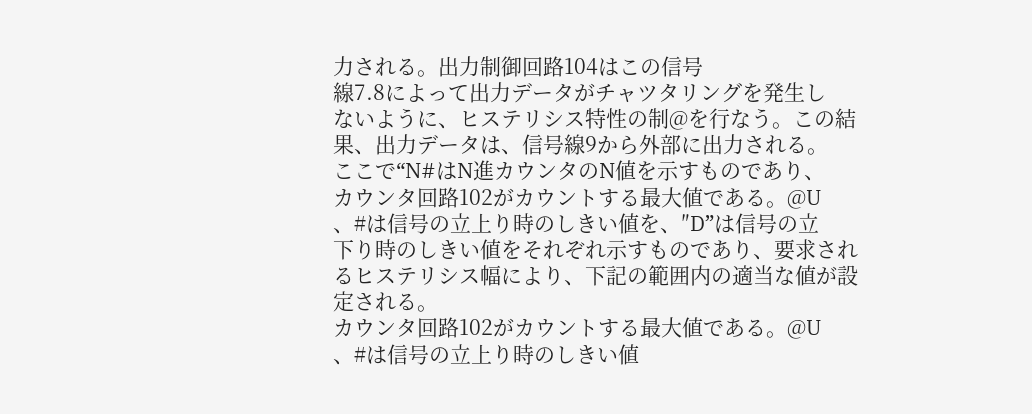力される。出力制御回路104はこの信号
線7.8によって出力データがチャツタリングを発生し
ないように、ヒステリシス特性の制@を行なう。この結
果、出力データは、信号線9から外部に出力される。
ここで“N#はN進カウンタのN値を示すものであり、
カウンタ回路102がカウントする最大値である。@U
、#は信号の立上り時のしきい値を、″D”は信号の立
下り時のしきい値をそれぞれ示すものであり、要求され
るヒステリシス幅により、下記の範囲内の適当な値が設
定される。
カウンタ回路102がカウントする最大値である。@U
、#は信号の立上り時のしきい値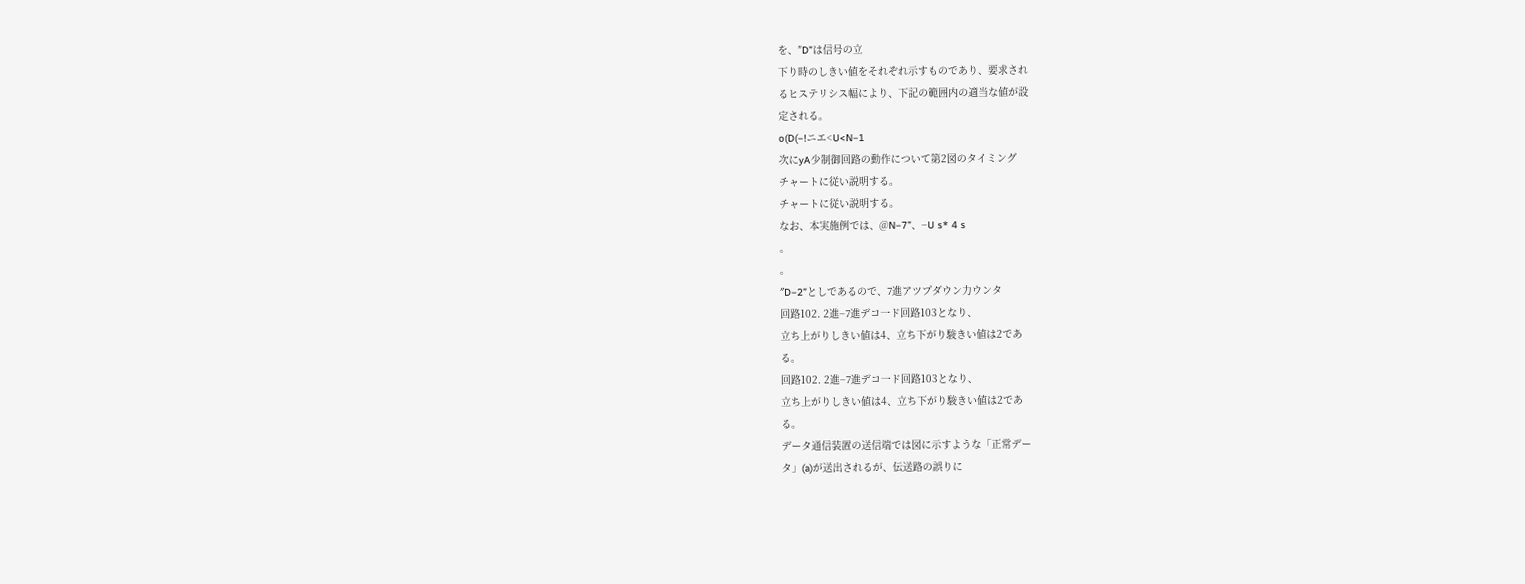を、″D”は信号の立
下り時のしきい値をそれぞれ示すものであり、要求され
るヒステリシス幅により、下記の範囲内の適当な値が設
定される。
o(D(−!ニエ<U<N−1
次にyA少制御回路の動作について第2図のタイミング
チャートに従い説明する。
チャートに従い説明する。
なお、本実施例では、@N−7”、−U s* 4 s
。
。
″D−2”としであるので、7進アツプダウン力ウンタ
回路102. 2進−7進デコ一ド回路103となり、
立ち上がりしきい値は4、立ち下がり駿きい値は2であ
る。
回路102. 2進−7進デコ一ド回路103となり、
立ち上がりしきい値は4、立ち下がり駿きい値は2であ
る。
データ通信装置の送信端では図に示すような「正常デー
タ」(a)が送出されるが、伝送路の誤りに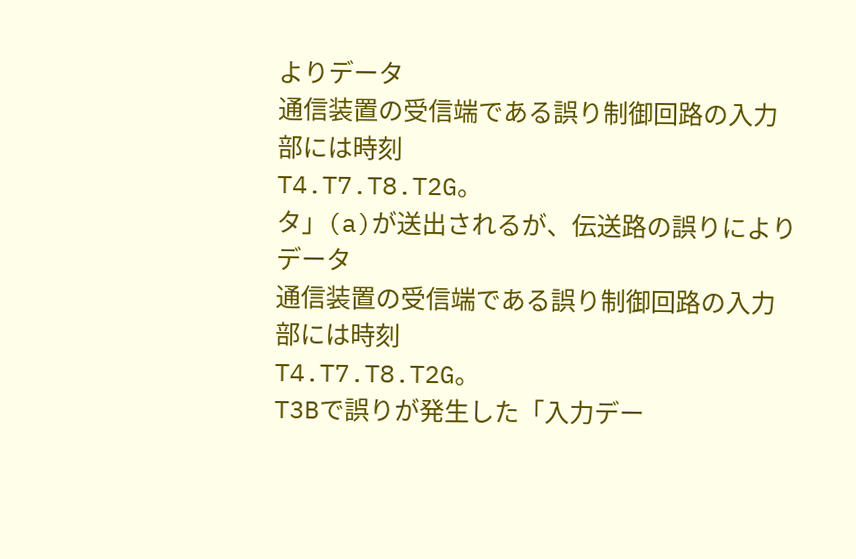よりデータ
通信装置の受信端である誤り制御回路の入力部には時刻
T4.T7.T8.T2G。
タ」(a)が送出されるが、伝送路の誤りによりデータ
通信装置の受信端である誤り制御回路の入力部には時刻
T4.T7.T8.T2G。
T3Bで誤りが発生した「入力デー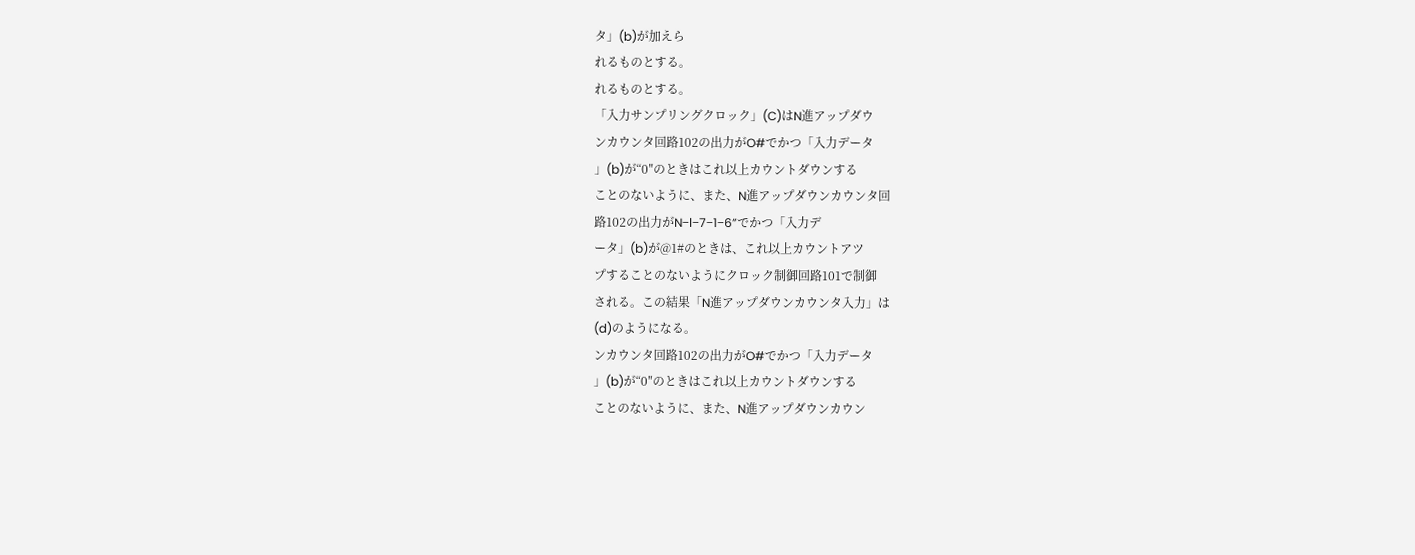タ」(b)が加えら
れるものとする。
れるものとする。
「入力サンプリングクロック」(C)はN進アップダウ
ンカウンタ回路102の出力がO#でかつ「入力データ
」(b)が“0″のときはこれ以上カウントダウンする
ことのないように、また、N進アップダウンカウンタ回
路102の出力がN−l−7−1−6”でかつ「入力デ
ータ」(b)が@1#のときは、これ以上カウントアツ
プすることのないようにクロック制御回路101で制御
される。この結果「N進アップダウンカウンタ入力」は
(d)のようになる。
ンカウンタ回路102の出力がO#でかつ「入力データ
」(b)が“0″のときはこれ以上カウントダウンする
ことのないように、また、N進アップダウンカウン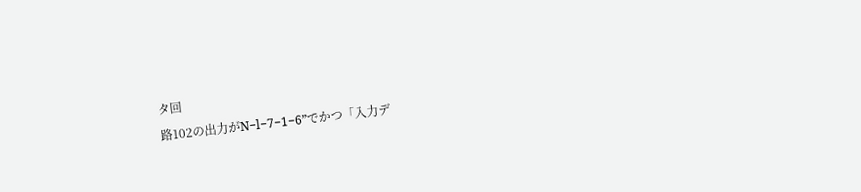タ回
路102の出力がN−l−7−1−6”でかつ「入力デ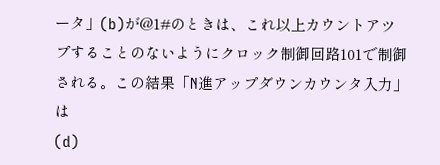ータ」(b)が@1#のときは、これ以上カウントアツ
プすることのないようにクロック制御回路101で制御
される。この結果「N進アップダウンカウンタ入力」は
(d)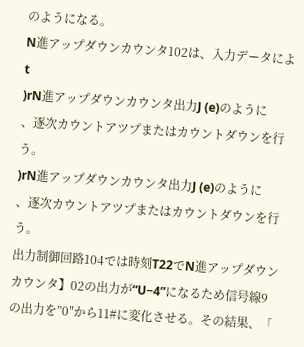のようになる。
N進アップダウンカウンタ102は、入力データによt
)rN進アップダウンカウンタ出力J (e)のように
、逐次カウントアツプまたはカウントダウンを行う。
)rN進アップダウンカウンタ出力J (e)のように
、逐次カウントアツプまたはカウントダウンを行う。
出力制御回路104では時刻T22でN進アップダウン
カウンタ】02の出力が“U−4”になるため信号線9
の出力を”0″から11#に変化させる。その結果、「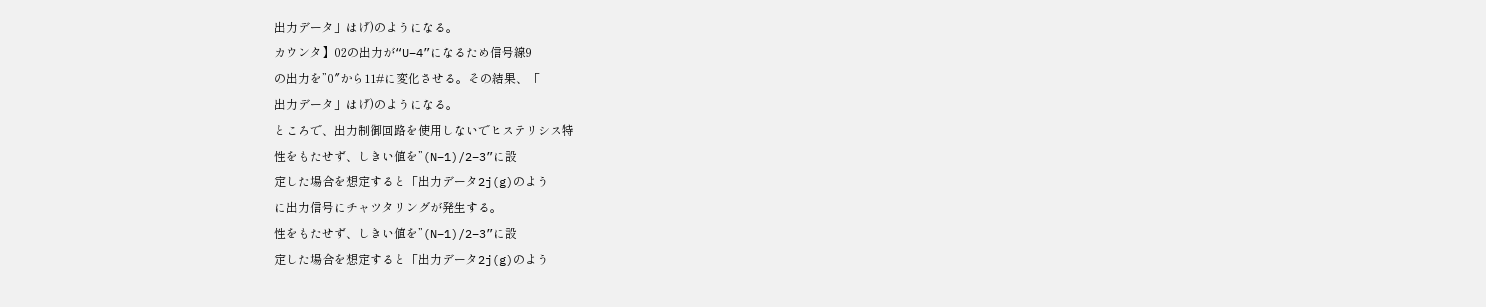出力データ」はげ)のようになる。
カウンタ】02の出力が“U−4”になるため信号線9
の出力を”0″から11#に変化させる。その結果、「
出力データ」はげ)のようになる。
ところで、出力制御回路を使用しないでヒステリシス特
性をもたせず、しきい値を”(N−1)/2−3”に設
定した場合を想定すると「出力データ2j(g)のよう
に出力信号にチャツタリングが発生する。
性をもたせず、しきい値を”(N−1)/2−3”に設
定した場合を想定すると「出力データ2j(g)のよう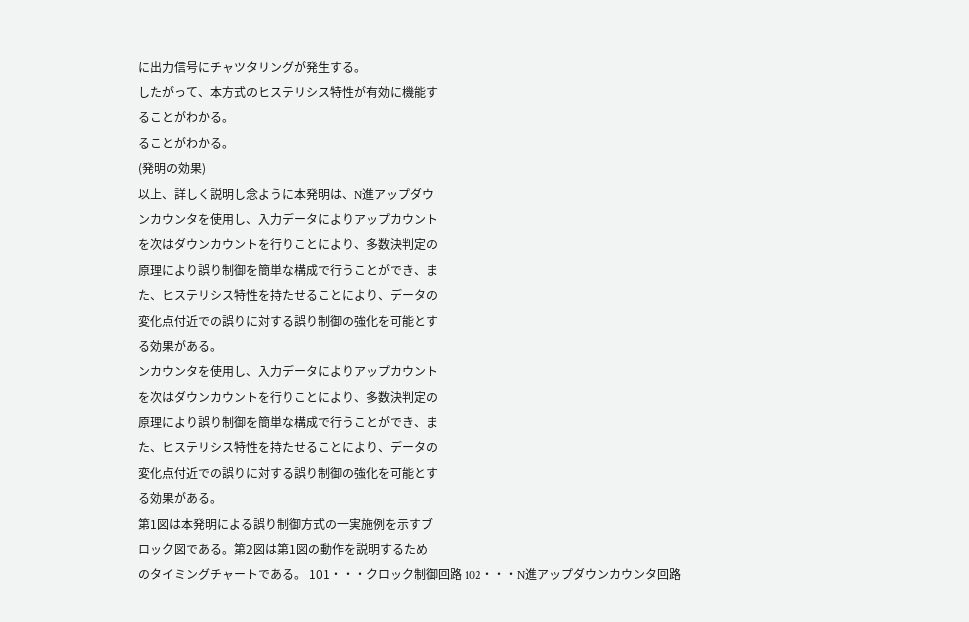に出力信号にチャツタリングが発生する。
したがって、本方式のヒステリシス特性が有効に機能す
ることがわかる。
ることがわかる。
(発明の効果)
以上、詳しく説明し念ように本発明は、N進アップダウ
ンカウンタを使用し、入力データによりアップカウント
を次はダウンカウントを行りことにより、多数決判定の
原理により誤り制御を簡単な構成で行うことができ、ま
た、ヒステリシス特性を持たせることにより、データの
変化点付近での誤りに対する誤り制御の強化を可能とす
る効果がある。
ンカウンタを使用し、入力データによりアップカウント
を次はダウンカウントを行りことにより、多数決判定の
原理により誤り制御を簡単な構成で行うことができ、ま
た、ヒステリシス特性を持たせることにより、データの
変化点付近での誤りに対する誤り制御の強化を可能とす
る効果がある。
第1図は本発明による誤り制御方式の一実施例を示すブ
ロック図である。第2図は第1図の動作を説明するため
のタイミングチャートである。 101・・・クロック制御回路 102・・・N進アップダウンカウンタ回路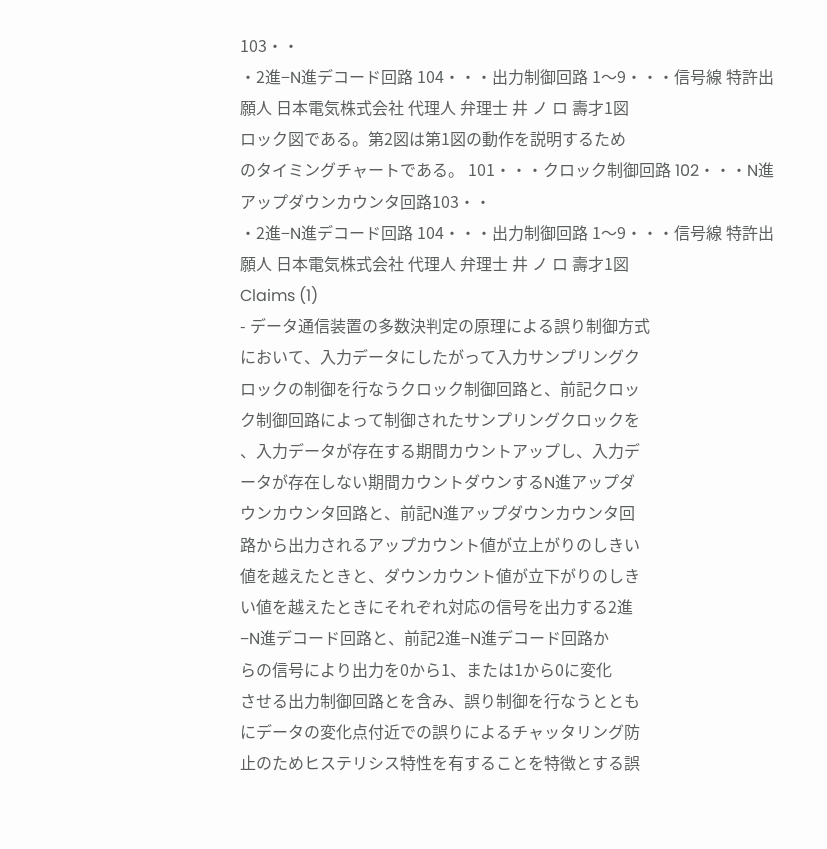103・・
・2進−N進デコード回路 104・・・出力制御回路 1〜9・・・信号線 特許出願人 日本電気株式会社 代理人 弁理士 井 ノ ロ 壽才1図
ロック図である。第2図は第1図の動作を説明するため
のタイミングチャートである。 101・・・クロック制御回路 102・・・N進アップダウンカウンタ回路103・・
・2進−N進デコード回路 104・・・出力制御回路 1〜9・・・信号線 特許出願人 日本電気株式会社 代理人 弁理士 井 ノ ロ 壽才1図
Claims (1)
- データ通信装置の多数決判定の原理による誤り制御方式
において、入力データにしたがって入力サンプリングク
ロックの制御を行なうクロック制御回路と、前記クロッ
ク制御回路によって制御されたサンプリングクロックを
、入力データが存在する期間カウントアップし、入力デ
ータが存在しない期間カウントダウンするN進アップダ
ウンカウンタ回路と、前記N進アップダウンカウンタ回
路から出力されるアップカウント値が立上がりのしきい
値を越えたときと、ダウンカウント値が立下がりのしき
い値を越えたときにそれぞれ対応の信号を出力する2進
−N進デコード回路と、前記2進−N進デコード回路か
らの信号により出力を0から1、または1から0に変化
させる出力制御回路とを含み、誤り制御を行なうととも
にデータの変化点付近での誤りによるチャッタリング防
止のためヒステリシス特性を有することを特徴とする誤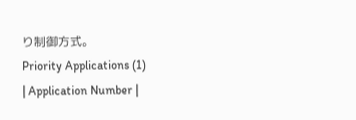り制御方式。
Priority Applications (1)
| Application Number |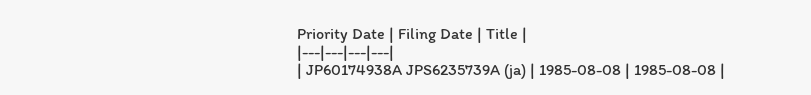Priority Date | Filing Date | Title |
|---|---|---|---|
| JP60174938A JPS6235739A (ja) | 1985-08-08 | 1985-08-08 |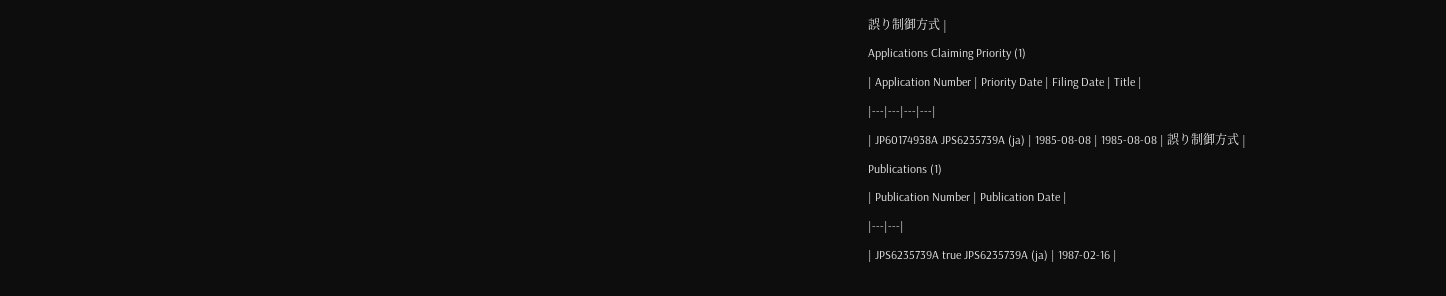誤り制御方式 |
Applications Claiming Priority (1)
| Application Number | Priority Date | Filing Date | Title |
|---|---|---|---|
| JP60174938A JPS6235739A (ja) | 1985-08-08 | 1985-08-08 | 誤り制御方式 |
Publications (1)
| Publication Number | Publication Date |
|---|---|
| JPS6235739A true JPS6235739A (ja) | 1987-02-16 |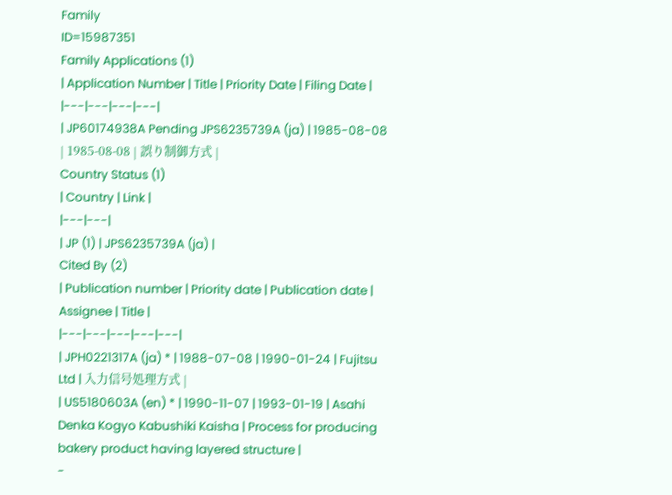Family
ID=15987351
Family Applications (1)
| Application Number | Title | Priority Date | Filing Date |
|---|---|---|---|
| JP60174938A Pending JPS6235739A (ja) | 1985-08-08 | 1985-08-08 | 誤り制御方式 |
Country Status (1)
| Country | Link |
|---|---|
| JP (1) | JPS6235739A (ja) |
Cited By (2)
| Publication number | Priority date | Publication date | Assignee | Title |
|---|---|---|---|---|
| JPH0221317A (ja) * | 1988-07-08 | 1990-01-24 | Fujitsu Ltd | 入力信号処理方式 |
| US5180603A (en) * | 1990-11-07 | 1993-01-19 | Asahi Denka Kogyo Kabushiki Kaisha | Process for producing bakery product having layered structure |
-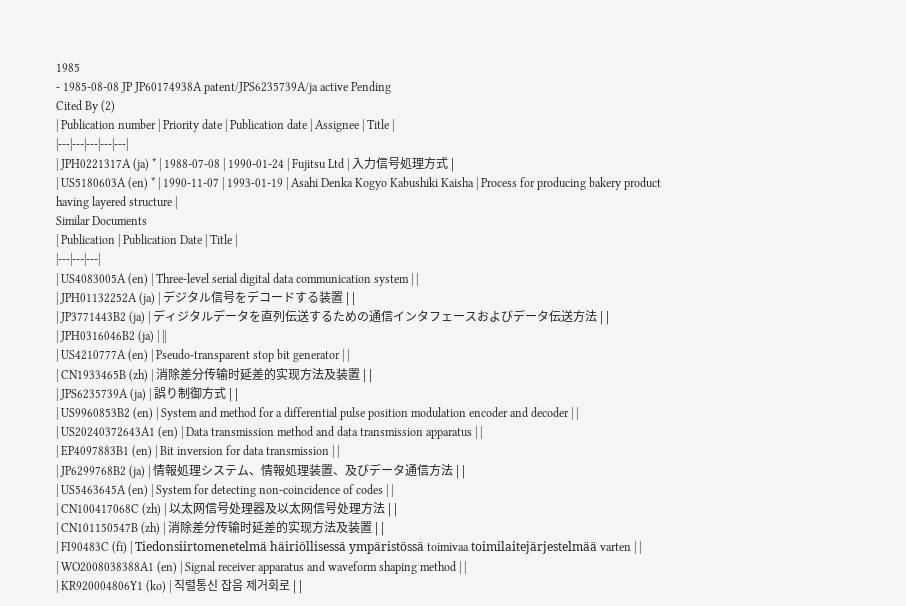1985
- 1985-08-08 JP JP60174938A patent/JPS6235739A/ja active Pending
Cited By (2)
| Publication number | Priority date | Publication date | Assignee | Title |
|---|---|---|---|---|
| JPH0221317A (ja) * | 1988-07-08 | 1990-01-24 | Fujitsu Ltd | 入力信号処理方式 |
| US5180603A (en) * | 1990-11-07 | 1993-01-19 | Asahi Denka Kogyo Kabushiki Kaisha | Process for producing bakery product having layered structure |
Similar Documents
| Publication | Publication Date | Title |
|---|---|---|
| US4083005A (en) | Three-level serial digital data communication system | |
| JPH01132252A (ja) | デジタル信号をデコードする装置 | |
| JP3771443B2 (ja) | ディジタルデータを直列伝送するための通信インタフェースおよびデータ伝送方法 | |
| JPH0316046B2 (ja) | ||
| US4210777A (en) | Pseudo-transparent stop bit generator | |
| CN1933465B (zh) | 消除差分传输时延差的实现方法及装置 | |
| JPS6235739A (ja) | 誤り制御方式 | |
| US9960853B2 (en) | System and method for a differential pulse position modulation encoder and decoder | |
| US20240372643A1 (en) | Data transmission method and data transmission apparatus | |
| EP4097883B1 (en) | Bit inversion for data transmission | |
| JP6299768B2 (ja) | 情報処理システム、情報処理装置、及びデータ通信方法 | |
| US5463645A (en) | System for detecting non-coincidence of codes | |
| CN100417068C (zh) | 以太网信号处理器及以太网信号处理方法 | |
| CN101150547B (zh) | 消除差分传输时延差的实现方法及装置 | |
| FI90483C (fi) | Tiedonsiirtomenetelmä häiriöllisessä ympäristössä toimivaa toimilaitejärjestelmää varten | |
| WO2008038388A1 (en) | Signal receiver apparatus and waveform shaping method | |
| KR920004806Y1 (ko) | 직렬통신 잡음 제거회로 | |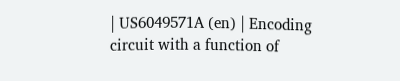| US6049571A (en) | Encoding circuit with a function of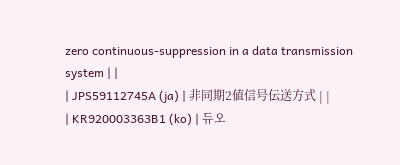zero continuous-suppression in a data transmission system | |
| JPS59112745A (ja) | 非同期2値信号伝送方式 | |
| KR920003363B1 (ko) | 듀오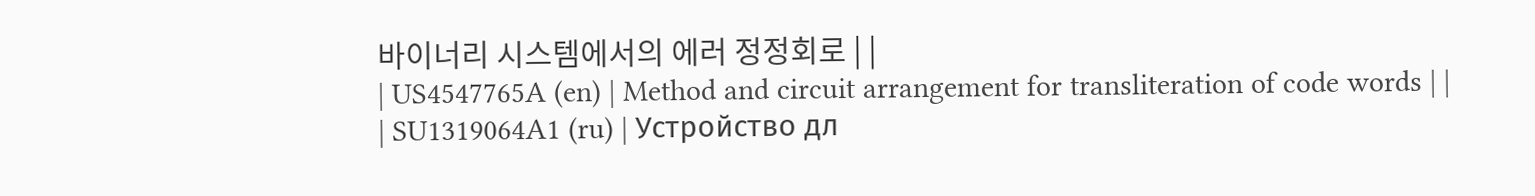바이너리 시스템에서의 에러 정정회로 | |
| US4547765A (en) | Method and circuit arrangement for transliteration of code words | |
| SU1319064A1 (ru) | Устройство дл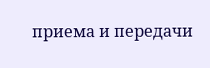приема и передачи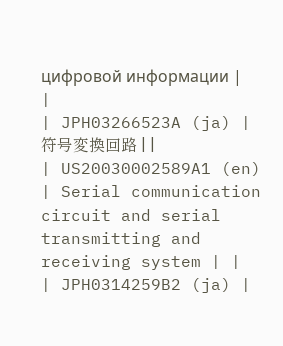цифровой информации | |
| JPH03266523A (ja) | 符号変換回路 | |
| US20030002589A1 (en) | Serial communication circuit and serial transmitting and receiving system | |
| JPH0314259B2 (ja) |